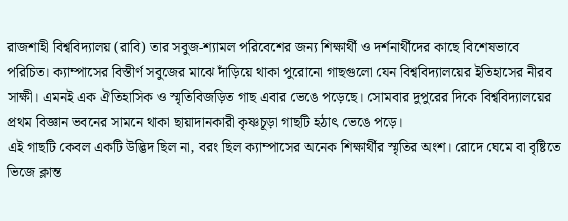রাজশাহী বিশ্ববিদ্যালয় (রাবি) তার সবুজ-শ্যামল পরিবেশের জন্য শিক্ষার্থী ও দর্শনার্থীদের কাছে বিশেষভাবে পরিচিত। ক্যাম্পাসের বিস্তীর্ণ সবুজের মাঝে দাঁড়িয়ে থাকা পুরোনো গাছগুলো যেন বিশ্ববিদ্যালয়ের ইতিহাসের নীরব সাক্ষী। এমনই এক ঐতিহাসিক ও স্মৃতিবিজড়িত গাছ এবার ভেঙে পড়েছে। সোমবার দুপুরের দিকে বিশ্ববিদ্যালয়ের প্রথম বিজ্ঞান ভবনের সামনে থাকা ছায়াদানকারী কৃষ্ণচূড়া গাছটি হঠাৎ ভেঙে পড়ে।
এই গাছটি কেবল একটি উদ্ভিদ ছিল না, বরং ছিল ক্যাম্পাসের অনেক শিক্ষার্থীর স্মৃতির অংশ। রোদে ঘেমে বা বৃষ্টিতে ভিজে ক্লান্ত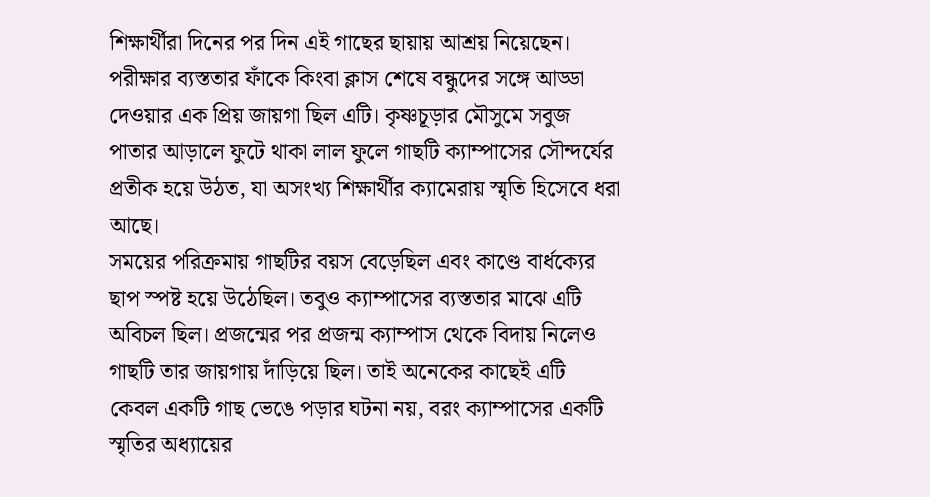শিক্ষার্থীরা দিনের পর দিন এই গাছের ছায়ায় আশ্রয় নিয়েছেন। পরীক্ষার ব্যস্ততার ফাঁকে কিংবা ক্লাস শেষে বন্ধুদের সঙ্গে আড্ডা দেওয়ার এক প্রিয় জায়গা ছিল এটি। কৃষ্ণচূড়ার মৌসুমে সবুজ পাতার আড়ালে ফুটে থাকা লাল ফুলে গাছটি ক্যাম্পাসের সৌন্দর্যের প্রতীক হয়ে উঠত, যা অসংখ্য শিক্ষার্থীর ক্যামেরায় স্মৃতি হিসেবে ধরা আছে।
সময়ের পরিক্রমায় গাছটির বয়স বেড়েছিল এবং কাণ্ডে বার্ধক্যের ছাপ স্পষ্ট হয়ে উঠেছিল। তবুও ক্যাম্পাসের ব্যস্ততার মাঝে এটি অবিচল ছিল। প্রজন্মের পর প্রজন্ম ক্যাম্পাস থেকে বিদায় নিলেও গাছটি তার জায়গায় দাঁড়িয়ে ছিল। তাই অনেকের কাছেই এটি কেবল একটি গাছ ভেঙে পড়ার ঘটনা নয়, বরং ক্যাম্পাসের একটি স্মৃতির অধ্যায়ের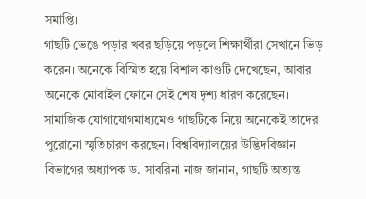সমাপ্তি।
গাছটি ভেঙে পড়ার খবর ছড়িয়ে পড়লে শিক্ষার্থীরা সেখানে ভিড় করেন। অনেকে বিস্মিত হয়ে বিশাল কাণ্ডটি দেখেছেন, আবার অনেকে মোবাইল ফোনে সেই শেষ দৃশ্য ধারণ করেছেন। সামাজিক যোগাযোগমাধ্যমেও গাছটিকে নিয়ে অনেকেই তাদের পুরোনো স্মৃতিচারণ করছেন। বিশ্ববিদ্যালয়ের উদ্ভিদবিজ্ঞান বিভাগের অধ্যাপক ড. সাবরিনা নাজ জানান, গাছটি অত্যন্ত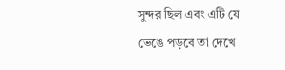সুন্দর ছিল এবং এটি যে ভেঙে পড়বে তা দেখে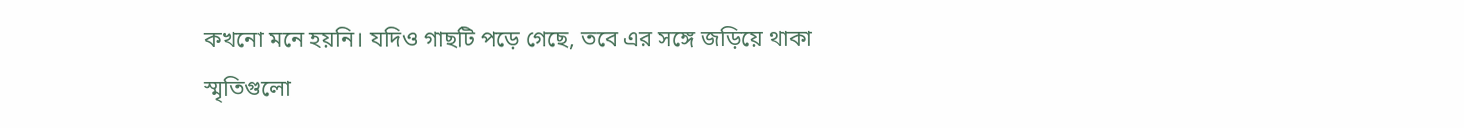কখনো মনে হয়নি। যদিও গাছটি পড়ে গেছে, তবে এর সঙ্গে জড়িয়ে থাকা স্মৃতিগুলো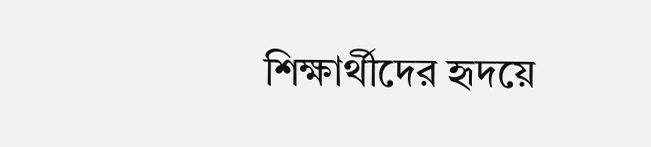শিক্ষার্থীদের হৃদয়ে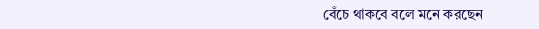বেঁচে থাকবে বলে মনে করছেন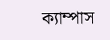ক্যাম্পাস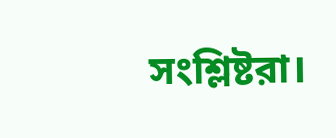সংশ্লিষ্টরা।